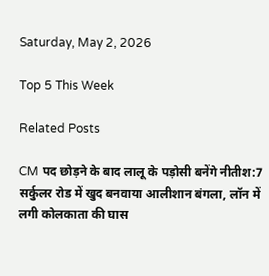Saturday, May 2, 2026

Top 5 This Week

Related Posts

CM पद छोड़ने के बाद लालू के पड़ोसी बनेंगे नीतीश:7 सर्कुलर रोड में खुद बनवाया आलीशान बंगला, लॉन में लगी कोलकाता की घास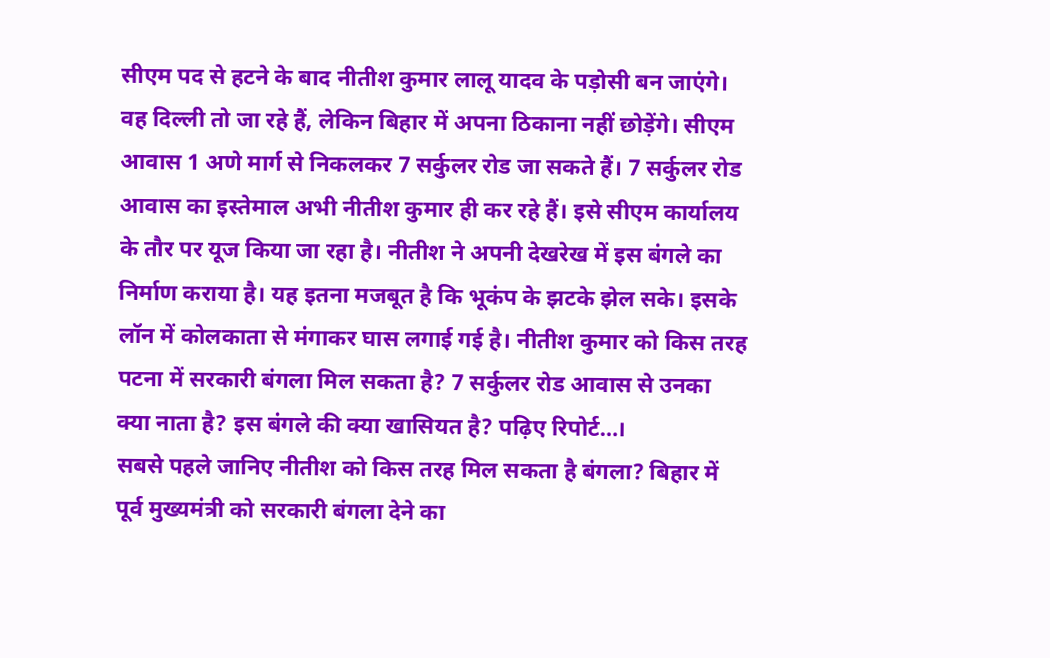सीएम पद से हटने के बाद नीतीश कुमार लालू यादव के पड़ोसी बन जाएंगे। वह दिल्ली तो जा रहे हैं, लेकिन बिहार में अपना ठिकाना नहीं छोड़ेंगे। सीएम आवास 1 अणे मार्ग से निकलकर 7 सर्कुलर रोड जा सकते हैं। 7 सर्कुलर रोड आवास का इस्तेमाल अभी नीतीश कुमार ही कर रहे हैं। इसे सीएम कार्यालय के तौर पर यूज किया जा रहा है। नीतीश ने अपनी देखरेख में इस बंगले का निर्माण कराया है। यह इतना मजबूत है कि भूकंप के झटके झेल सके। इसके लॉन में कोलकाता से मंगाकर घास लगाई गई है। नीतीश कुमार को किस तरह पटना में सरकारी बंगला मिल सकता है? 7 सर्कुलर रोड आवास से उनका क्या नाता है? इस बंगले की क्या खासियत है? पढ़िए रिपोर्ट…।
सबसे पहले जानिए नीतीश को किस तरह मिल सकता है बंगला? बिहार में पूर्व मुख्यमंत्री को सरकारी बंगला देने का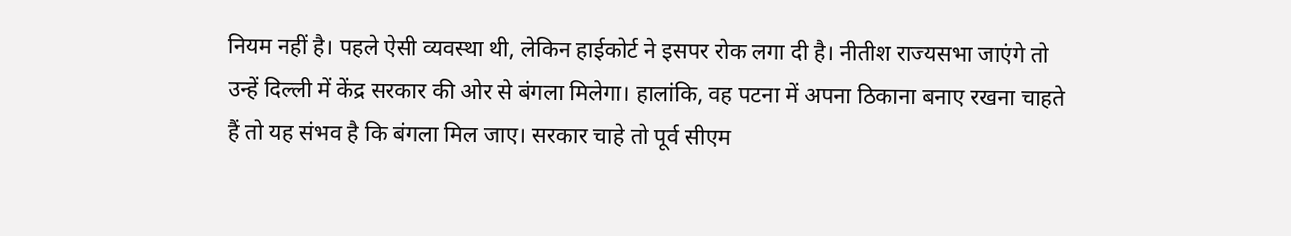नियम नहीं है। पहले ऐसी व्यवस्था थी, लेकिन हाईकोर्ट ने इसपर रोक लगा दी है। नीतीश राज्यसभा जाएंगे तो उन्हें दिल्ली में केंद्र सरकार की ओर से बंगला मिलेगा। हालांकि, वह पटना में अपना ठिकाना बनाए रखना चाहते हैं तो यह संभव है कि बंगला मिल जाए। सरकार चाहे तो पूर्व सीएम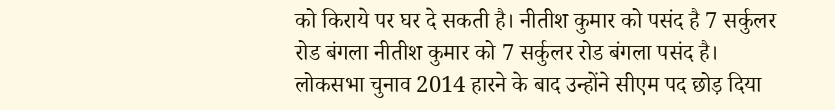को किराये पर घर दे सकती है। नीतीश कुमार को पसंद है 7 सर्कुलर रोड बंगला नीतीश कुमार को 7 सर्कुलर रोड बंगला पसंद है। लोकसभा चुनाव 2014 हारने के बाद उन्होंने सीएम पद छोड़ दिया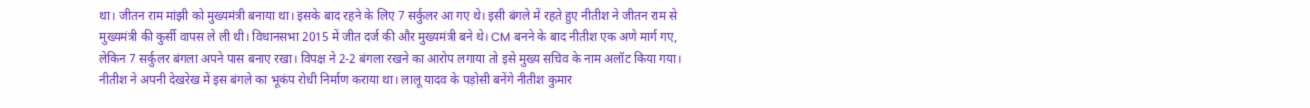था। जीतन राम मांझी को मुख्यमंत्री बनाया था। इसके बाद रहने के लिए 7 सर्कुलर आ गए थे। इसी बंगले में रहते हुए नीतीश ने जीतन राम से मुख्यमंत्री की कुर्सी वापस ले ली थी। विधानसभा 2015 में जीत दर्ज की और मुख्यमंत्री बने थे। CM बनने के बाद नीतीश एक अणे मार्ग गए, लेकिन 7 सर्कुलर बंगला अपने पास बनाए रखा। विपक्ष ने 2-2 बंगला रखने का आरोप लगाया तो इसे मुख्य सचिव के नाम अलॉट किया गया। नीतीश ने अपनी देखरेख में इस बंगले का भूकंप रोधी निर्माण कराया था। लालू यादव के पड़ोसी बनेंगे नीतीश कुमार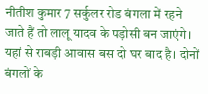नीतीश कुमार 7 सर्कुलर रोड बंगला में रहने जाते हैं तो लालू यादव के पड़ोसी बन जाएंगे। यहां से राबड़ी आवास बस दो घर बाद है। दोनों बंगलों के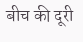बीच की दूरी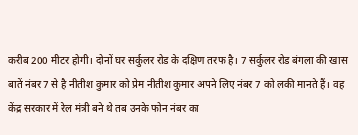करीब 200 मीटर होगी। दोनों घर सर्कुलर रोड के दक्षिण तरफ है। 7 सर्कुलर रोड बंगला की खास बातें नंबर 7 से है नीतीश कुमार को प्रेम नीतीश कुमार अपने लिए नंबर 7 को लकी मानते हैं। वह केंद्र सरकार में रेल मंत्री बने थे तब उनके फोन नंबर का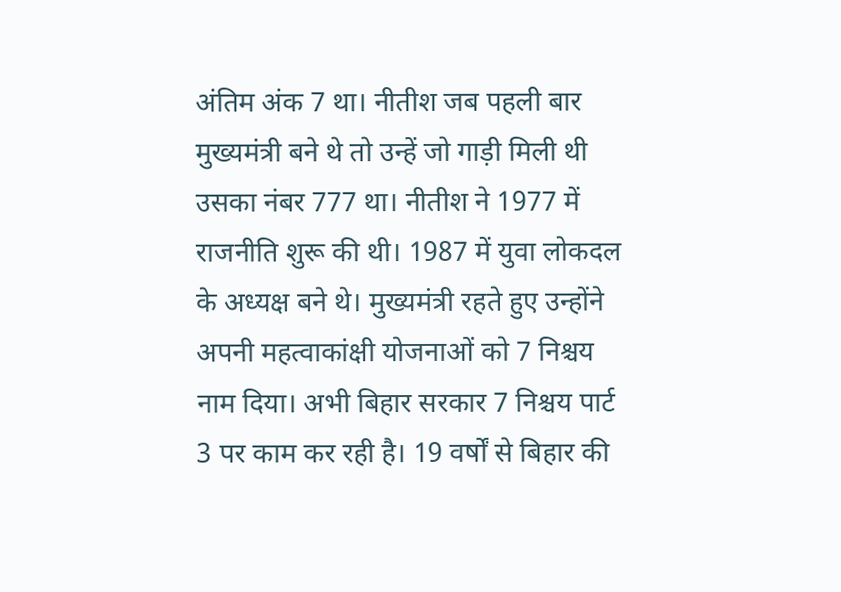अंतिम अंक 7 था। नीतीश जब पहली बार मुख्यमंत्री बने थे तो उन्हें जो गाड़ी मिली थी उसका नंबर 777 था। नीतीश ने 1977 में राजनीति शुरू की थी। 1987 में युवा लोकदल के अध्यक्ष बने थे। मुख्यमंत्री रहते हुए उन्होंने अपनी महत्वाकांक्षी योजनाओं को 7 निश्चय नाम दिया। अभी बिहार सरकार 7 निश्चय पार्ट 3 पर काम कर रही है। 19 वर्षों से बिहार की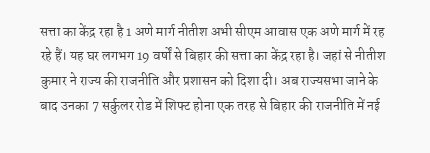सत्ता का केंद्र रहा है 1 अणे मार्ग नीतीश अभी सीएम आवास एक अणे मार्ग में रह रहे हैं। यह घर लगभग 19 वर्षों से बिहार की सत्ता का केंद्र रहा है। जहां से नीतीश कुमार ने राज्य की राजनीति और प्रशासन को दिशा दी। अब राज्यसभा जाने के बाद उनका 7 सर्कुलर रोड में शिफ्ट होना एक तरह से बिहार की राजनीति में नई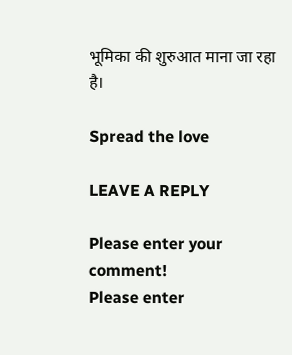भूमिका की शुरुआत माना जा रहा है।

Spread the love

LEAVE A REPLY

Please enter your comment!
Please enter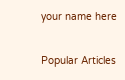your name here

Popular Articles